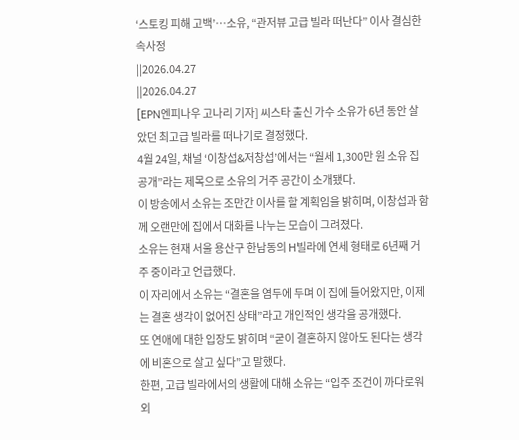‘스토킹 피해 고백’…소유, “관저뷰 고급 빌라 떠난다” 이사 결심한 속사정
||2026.04.27
||2026.04.27
[EPN엔피나우 고나리 기자] 씨스타 출신 가수 소유가 6년 동안 살았던 최고급 빌라를 떠나기로 결정했다.
4월 24일, 채널 ‘이창섭&저창섭’에서는 “월세 1,300만 원 소유 집 공개”라는 제목으로 소유의 거주 공간이 소개됐다.
이 방송에서 소유는 조만간 이사를 할 계획임을 밝히며, 이창섭과 함께 오랜만에 집에서 대화를 나누는 모습이 그려졌다.
소유는 현재 서울 용산구 한남동의 H빌라에 연세 형태로 6년째 거주 중이라고 언급했다.
이 자리에서 소유는 “결혼을 염두에 두며 이 집에 들어왔지만, 이제는 결혼 생각이 없어진 상태”라고 개인적인 생각을 공개했다.
또 연애에 대한 입장도 밝히며 “굳이 결혼하지 않아도 된다는 생각에 비혼으로 살고 싶다”고 말했다.
한편, 고급 빌라에서의 생활에 대해 소유는 “입주 조건이 까다로워 외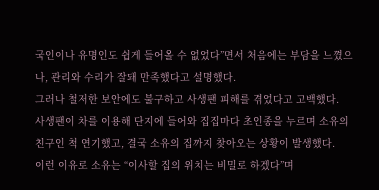국인이나 유명인도 쉽게 들어올 수 없었다”면서 처음에는 부담을 느꼈으나, 관리와 수리가 잘돼 만족했다고 설명했다.
그러나 철저한 보안에도 불구하고 사생팬 피해를 겪었다고 고백했다.
사생팬이 차를 이용해 단지에 들어와 집집마다 초인종을 누르며 소유의 친구인 척 연기했고, 결국 소유의 집까지 찾아오는 상황이 발생했다.
이런 이유로 소유는 “이사할 집의 위치는 비밀로 하겠다”며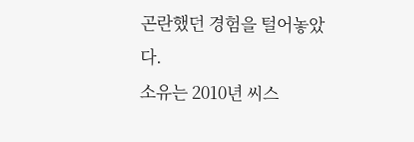곤란했던 경험을 털어놓았다.
소유는 2010년 씨스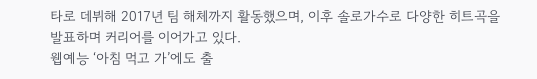타로 데뷔해 2017년 팀 해체까지 활동했으며, 이후 솔로가수로 다양한 히트곡을 발표하며 커리어를 이어가고 있다.
웹예능 ‘아침 먹고 가’에도 출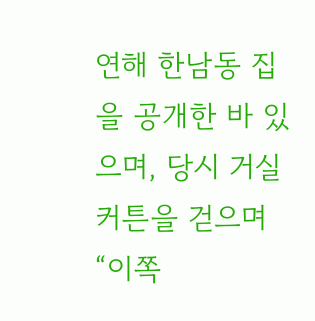연해 한남동 집을 공개한 바 있으며, 당시 거실 커튼을 걷으며 “이쪽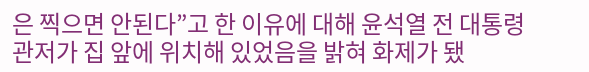은 찍으면 안된다”고 한 이유에 대해 윤석열 전 대통령 관저가 집 앞에 위치해 있었음을 밝혀 화제가 됐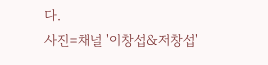다.
사진=채널 '이창섭&저창섭'